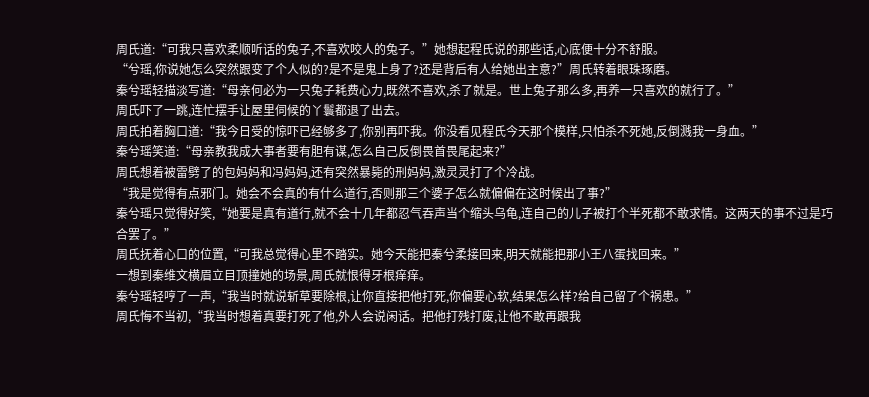周氏道:“可我只喜欢柔顺听话的兔子,不喜欢咬人的兔子。”她想起程氏说的那些话,心底便十分不舒服。
“兮瑶,你说她怎么突然跟变了个人似的?是不是鬼上身了?还是背后有人给她出主意?”周氏转着眼珠琢磨。
秦兮瑶轻描淡写道:“母亲何必为一只兔子耗费心力,既然不喜欢,杀了就是。世上兔子那么多,再养一只喜欢的就行了。”
周氏吓了一跳,连忙摆手让屋里伺候的丫鬟都退了出去。
周氏拍着胸口道:“我今日受的惊吓已经够多了,你别再吓我。你没看见程氏今天那个模样,只怕杀不死她,反倒溅我一身血。”
秦兮瑶笑道:“母亲教我成大事者要有胆有谋,怎么自己反倒畏首畏尾起来?”
周氏想着被雷劈了的包妈妈和冯妈妈,还有突然暴毙的刑妈妈,激灵灵打了个冷战。
“我是觉得有点邪门。她会不会真的有什么道行,否则那三个婆子怎么就偏偏在这时候出了事?”
秦兮瑶只觉得好笑,“她要是真有道行,就不会十几年都忍气吞声当个缩头乌龟,连自己的儿子被打个半死都不敢求情。这两天的事不过是巧合罢了。”
周氏抚着心口的位置,“可我总觉得心里不踏实。她今天能把秦兮柔接回来,明天就能把那小王八蛋找回来。”
一想到秦维文横眉立目顶撞她的场景,周氏就恨得牙根痒痒。
秦兮瑶轻哼了一声,“我当时就说斩草要除根,让你直接把他打死,你偏要心软,结果怎么样?给自己留了个祸患。”
周氏悔不当初,“我当时想着真要打死了他,外人会说闲话。把他打残打废,让他不敢再跟我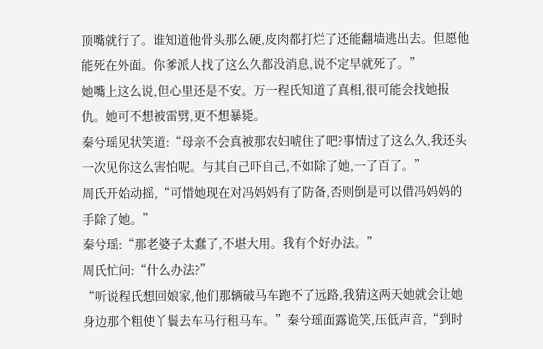顶嘴就行了。谁知道他骨头那么硬,皮肉都打烂了还能翻墙逃出去。但愿他能死在外面。你爹派人找了这么久都没消息,说不定早就死了。”
她嘴上这么说,但心里还是不安。万一程氏知道了真相,很可能会找她报仇。她可不想被雷劈,更不想暴毙。
秦兮瑶见状笑道:“母亲不会真被那农妇唬住了吧?事情过了这么久,我还头一次见你这么害怕呢。与其自己吓自己,不如除了她,一了百了。”
周氏开始动摇,“可惜她现在对冯妈妈有了防备,否则倒是可以借冯妈妈的手除了她。”
秦兮瑶:“那老婆子太蠢了,不堪大用。我有个好办法。”
周氏忙问:“什么办法?”
“听说程氏想回娘家,他们那辆破马车跑不了远路,我猜这两天她就会让她身边那个粗使丫鬟去车马行租马车。”秦兮瑶面露诡笑,压低声音,“到时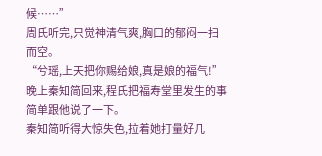候……”
周氏听完,只觉神清气爽,胸口的郁闷一扫而空。
“兮瑶,上天把你赐给娘,真是娘的福气!”
晚上秦知简回来,程氏把福寿堂里发生的事简单跟他说了一下。
秦知简听得大惊失色,拉着她打量好几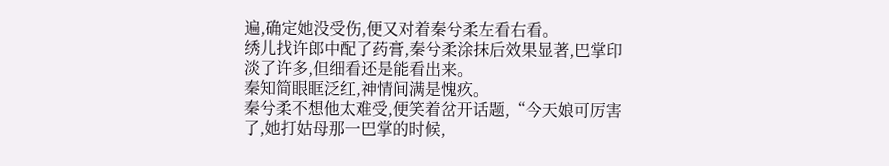遍,确定她没受伤,便又对着秦兮柔左看右看。
绣儿找许郎中配了药膏,秦兮柔涂抹后效果显著,巴掌印淡了许多,但细看还是能看出来。
秦知简眼眶泛红,神情间满是愧疚。
秦兮柔不想他太难受,便笑着岔开话题,“今天娘可厉害了,她打姑母那一巴掌的时候,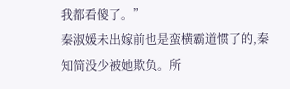我都看傻了。”
秦淑媛未出嫁前也是蛮横霸道惯了的,秦知简没少被她欺负。所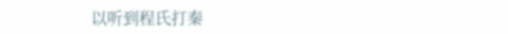以听到程氏打秦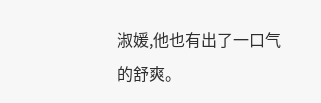淑媛,他也有出了一口气的舒爽。